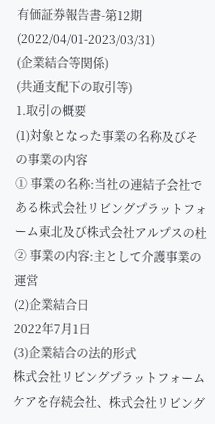有価証券報告書-第12期(2022/04/01-2023/03/31)
(企業結合等関係)
(共通支配下の取引等)
1.取引の概要
(1)対象となった事業の名称及びその事業の内容
① 事業の名称:当社の連結子会社である株式会社リビングプラットフォーム東北及び株式会社アルプスの杜
② 事業の内容:主として介護事業の運営
(2)企業結合日
2022年7月1日
(3)企業結合の法的形式
株式会社リビングプラットフォームケアを存続会社、株式会社リビング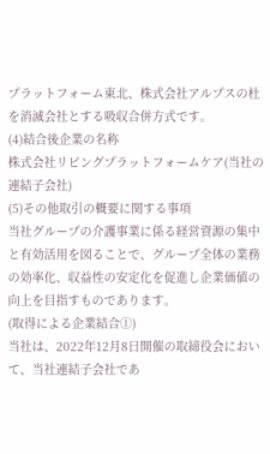プラットフォーム東北、株式会社アルプスの杜を消滅会社とする吸収合併方式です。
(4)結合後企業の名称
株式会社リビングプラットフォームケア(当社の連結子会社)
(5)その他取引の概要に関する事項
当社グループの介護事業に係る経営資源の集中と有効活用を図ることで、グループ全体の業務の効率化、収益性の安定化を促進し企業価値の向上を目指すものであります。
(取得による企業結合①)
当社は、2022年12月8日開催の取締役会において、当社連結子会社であ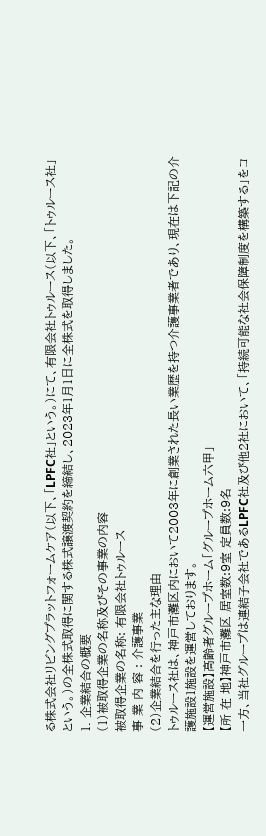る株式会社リビングプラットフォームケア(以下、「LPFC社」という。)にて、有限会社トゥルース(以下、「トゥルース社」という。)の全株式取得に関する株式譲渡契約を締結し、2023年1月1日に全株式を取得しました。
1. 企業結合の概要
(1)被取得企業の名称及びその事業の内容
被取得企業の名称: 有限会社トゥルース
事 業 内 容 : 介護事業
(2)企業結合を行った主な理由
トゥルース社は、神戸市灘区内において2003年に創業された長い業歴を持つ介護事業者であり、現在は下記の介護施設1施設を運営しております。
【運営施設】高齢者グループホーム「グループホーム六甲」
【所 在 地】神戸市灘区 居室数:9室 定員数:9名
一方、当社グループは連結子会社であるLPFC社及び他2社において、「持続可能な社会保障制度を構築する」をコ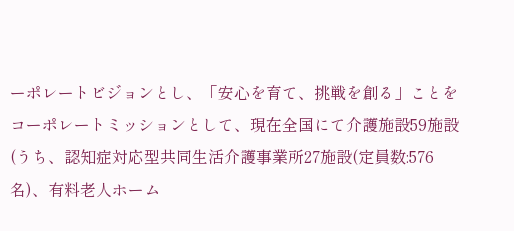ーポレートビジョンとし、「安心を育て、挑戦を創る」ことをコーポレートミッションとして、現在全国にて介護施設59施設(うち、認知症対応型共同生活介護事業所27施設(定員数:576名)、有料老人ホーム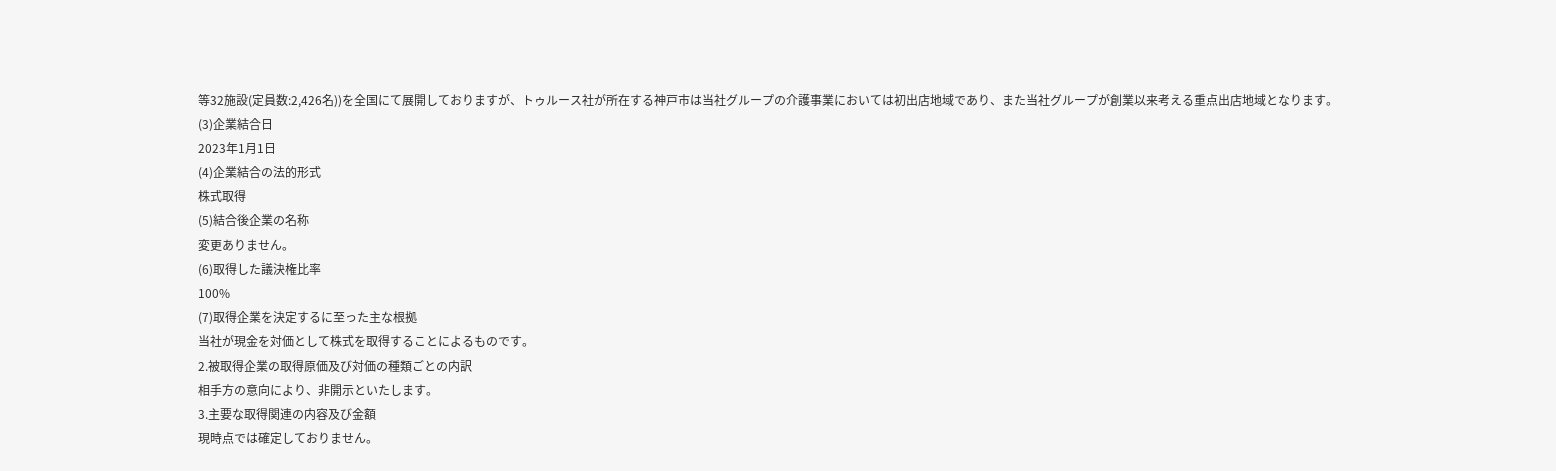等32施設(定員数:2,426名))を全国にて展開しておりますが、トゥルース社が所在する神戸市は当社グループの介護事業においては初出店地域であり、また当社グループが創業以来考える重点出店地域となります。
(3)企業結合日
2023年1月1日
(4)企業結合の法的形式
株式取得
(5)結合後企業の名称
変更ありません。
(6)取得した議決権比率
100%
(7)取得企業を決定するに至った主な根拠
当社が現金を対価として株式を取得することによるものです。
2.被取得企業の取得原価及び対価の種類ごとの内訳
相手方の意向により、非開示といたします。
3.主要な取得関連の内容及び金額
現時点では確定しておりません。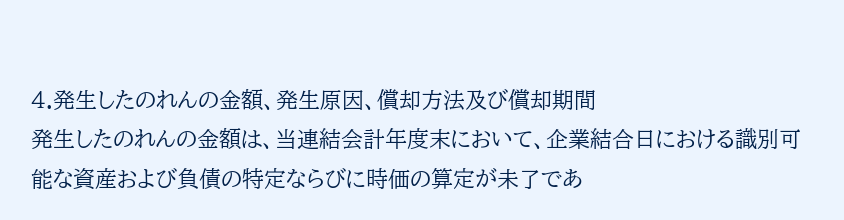4.発生したのれんの金額、発生原因、償却方法及び償却期間
発生したのれんの金額は、当連結会計年度末において、企業結合日における識別可能な資産および負債の特定ならびに時価の算定が未了であ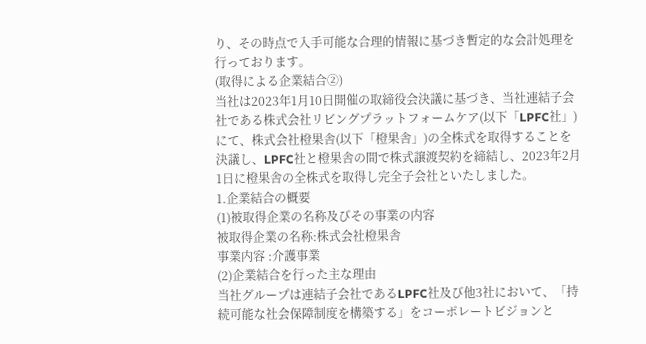り、その時点で入手可能な合理的情報に基づき暫定的な会計処理を行っております。
(取得による企業結合②)
当社は2023年1月10日開催の取締役会決議に基づき、当社連結子会社である株式会社リビングプラットフォームケア(以下「LPFC社」)にて、株式会社橙果舎(以下「橙果舎」)の全株式を取得することを決議し、LPFC社と橙果舎の間で株式譲渡契約を締結し、2023年2月1日に橙果舎の全株式を取得し完全子会社といたしました。
1.企業結合の概要
(1)被取得企業の名称及びその事業の内容
被取得企業の名称:株式会社橙果舎
事業内容 :介護事業
(2)企業結合を行った主な理由
当社グループは連結子会社であるLPFC社及び他3社において、「持続可能な社会保障制度を構築する」をコーポレートビジョンと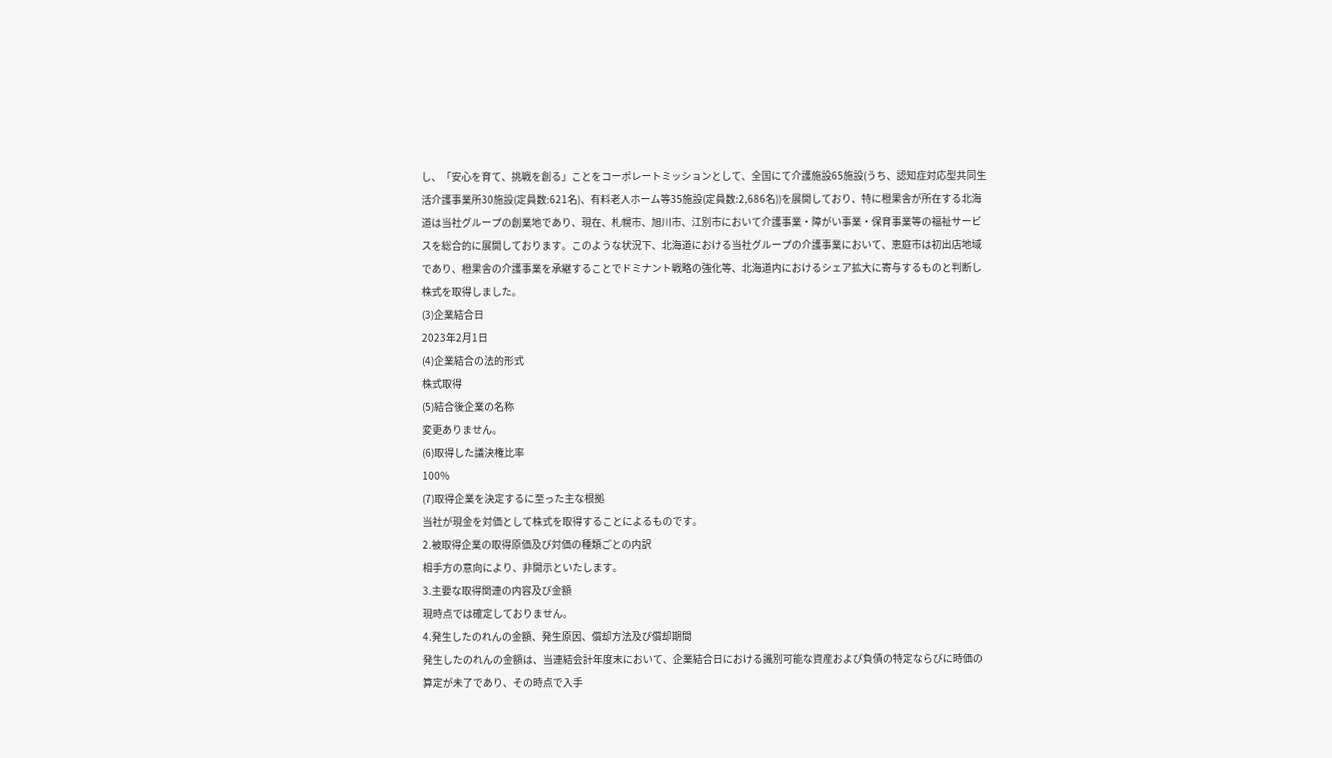し、「安心を育て、挑戦を創る」ことをコーポレートミッションとして、全国にて介護施設65施設(うち、認知症対応型共同生活介護事業所30施設(定員数:621名)、有料老人ホーム等35施設(定員数:2,686名))を展開しており、特に橙果舎が所在する北海道は当社グループの創業地であり、現在、札幌市、旭川市、江別市において介護事業・障がい事業・保育事業等の福祉サービスを総合的に展開しております。このような状況下、北海道における当社グループの介護事業において、恵庭市は初出店地域であり、橙果舎の介護事業を承継することでドミナント戦略の強化等、北海道内におけるシェア拡大に寄与するものと判断し株式を取得しました。
(3)企業結合日
2023年2月1日
(4)企業結合の法的形式
株式取得
(5)結合後企業の名称
変更ありません。
(6)取得した議決権比率
100%
(7)取得企業を決定するに至った主な根拠
当社が現金を対価として株式を取得することによるものです。
2.被取得企業の取得原価及び対価の種類ごとの内訳
相手方の意向により、非開示といたします。
3.主要な取得関連の内容及び金額
現時点では確定しておりません。
4.発生したのれんの金額、発生原因、償却方法及び償却期間
発生したのれんの金額は、当連結会計年度末において、企業結合日における識別可能な資産および負債の特定ならびに時価の算定が未了であり、その時点で入手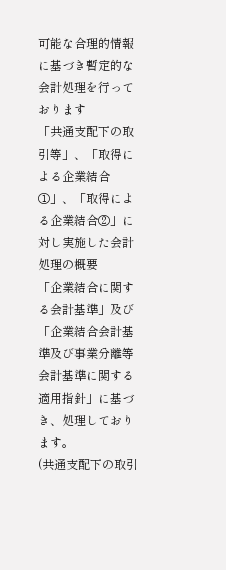可能な合理的情報に基づき暫定的な会計処理を行っております
「共通支配下の取引等」、「取得による企業結合①」、「取得による企業結合②」に対し実施した会計処理の概要
「企業結合に関する会計基準」及び「企業結合会計基準及び事業分離等会計基準に関する適用指針」に基づき、処理しております。
(共通支配下の取引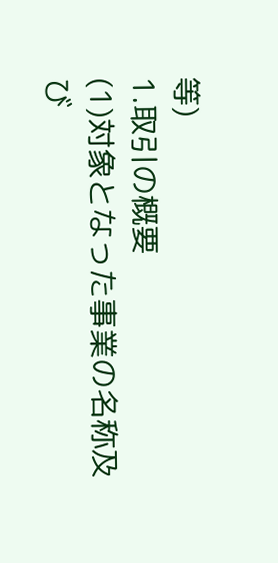等)
1.取引の概要
(1)対象となった事業の名称及び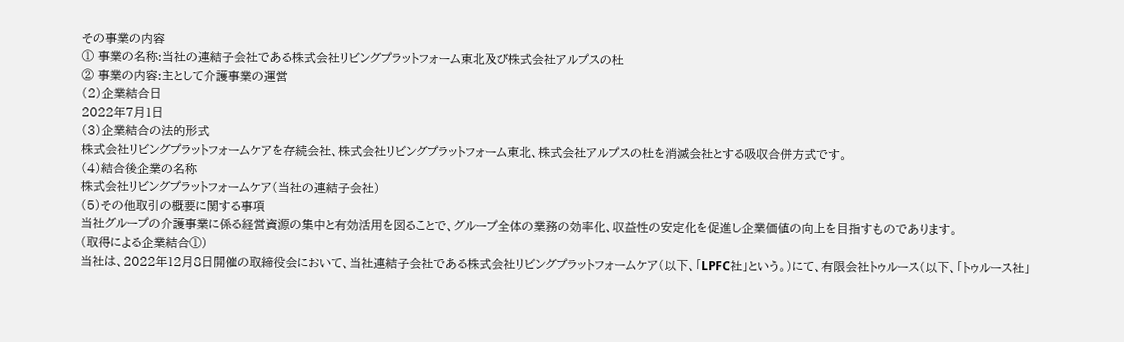その事業の内容
① 事業の名称:当社の連結子会社である株式会社リビングプラットフォーム東北及び株式会社アルプスの杜
② 事業の内容:主として介護事業の運営
(2)企業結合日
2022年7月1日
(3)企業結合の法的形式
株式会社リビングプラットフォームケアを存続会社、株式会社リビングプラットフォーム東北、株式会社アルプスの杜を消滅会社とする吸収合併方式です。
(4)結合後企業の名称
株式会社リビングプラットフォームケア(当社の連結子会社)
(5)その他取引の概要に関する事項
当社グループの介護事業に係る経営資源の集中と有効活用を図ることで、グループ全体の業務の効率化、収益性の安定化を促進し企業価値の向上を目指すものであります。
(取得による企業結合①)
当社は、2022年12月8日開催の取締役会において、当社連結子会社である株式会社リビングプラットフォームケア(以下、「LPFC社」という。)にて、有限会社トゥルース(以下、「トゥルース社」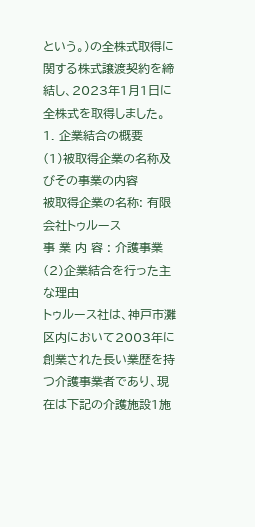という。)の全株式取得に関する株式譲渡契約を締結し、2023年1月1日に全株式を取得しました。
1. 企業結合の概要
(1)被取得企業の名称及びその事業の内容
被取得企業の名称: 有限会社トゥルース
事 業 内 容 : 介護事業
(2)企業結合を行った主な理由
トゥルース社は、神戸市灘区内において2003年に創業された長い業歴を持つ介護事業者であり、現在は下記の介護施設1施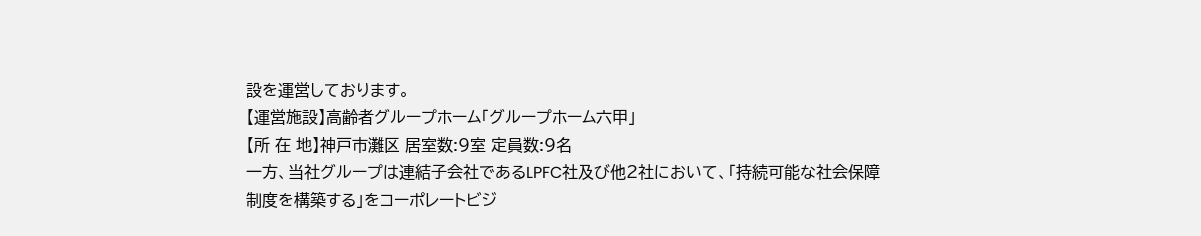設を運営しております。
【運営施設】高齢者グループホーム「グループホーム六甲」
【所 在 地】神戸市灘区 居室数:9室 定員数:9名
一方、当社グループは連結子会社であるLPFC社及び他2社において、「持続可能な社会保障制度を構築する」をコーポレートビジ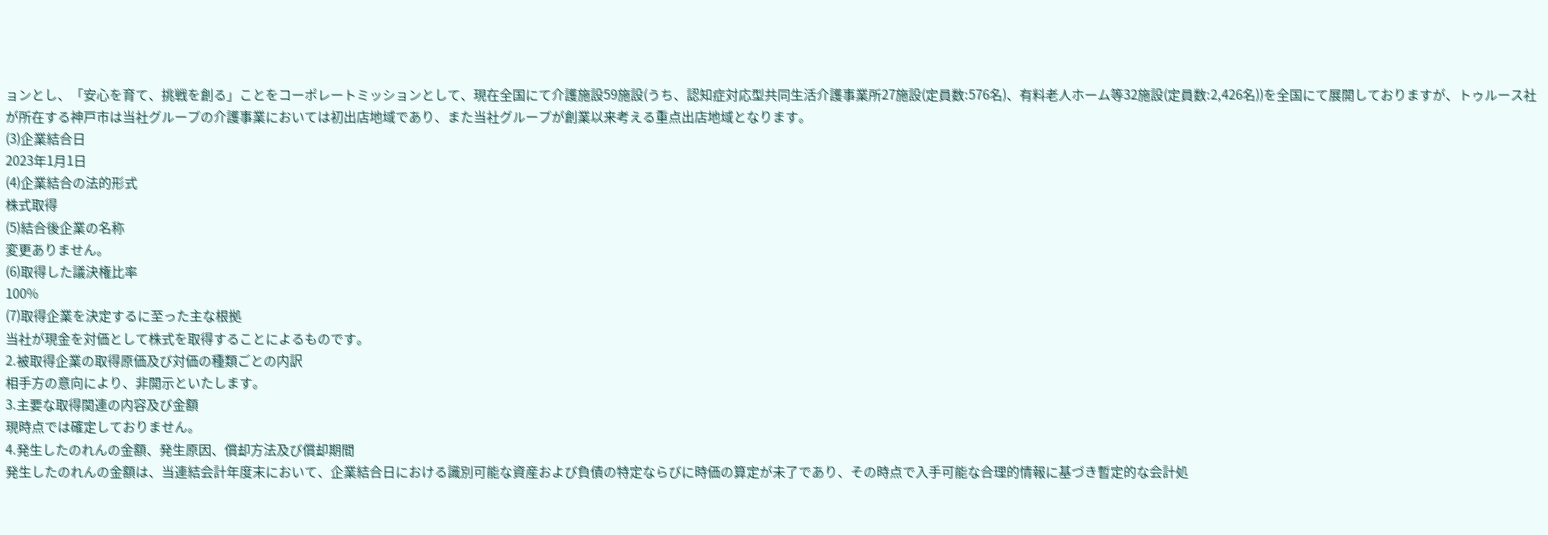ョンとし、「安心を育て、挑戦を創る」ことをコーポレートミッションとして、現在全国にて介護施設59施設(うち、認知症対応型共同生活介護事業所27施設(定員数:576名)、有料老人ホーム等32施設(定員数:2,426名))を全国にて展開しておりますが、トゥルース社が所在する神戸市は当社グループの介護事業においては初出店地域であり、また当社グループが創業以来考える重点出店地域となります。
(3)企業結合日
2023年1月1日
(4)企業結合の法的形式
株式取得
(5)結合後企業の名称
変更ありません。
(6)取得した議決権比率
100%
(7)取得企業を決定するに至った主な根拠
当社が現金を対価として株式を取得することによるものです。
2.被取得企業の取得原価及び対価の種類ごとの内訳
相手方の意向により、非開示といたします。
3.主要な取得関連の内容及び金額
現時点では確定しておりません。
4.発生したのれんの金額、発生原因、償却方法及び償却期間
発生したのれんの金額は、当連結会計年度末において、企業結合日における識別可能な資産および負債の特定ならびに時価の算定が未了であり、その時点で入手可能な合理的情報に基づき暫定的な会計処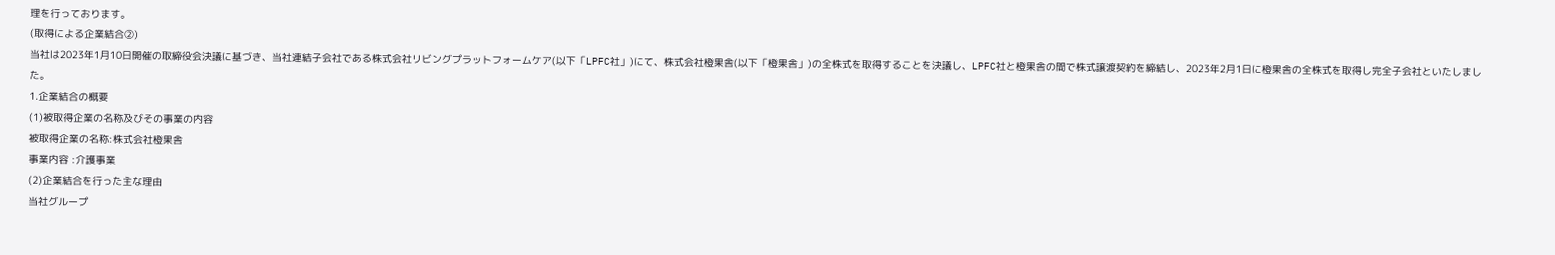理を行っております。
(取得による企業結合②)
当社は2023年1月10日開催の取締役会決議に基づき、当社連結子会社である株式会社リビングプラットフォームケア(以下「LPFC社」)にて、株式会社橙果舎(以下「橙果舎」)の全株式を取得することを決議し、LPFC社と橙果舎の間で株式譲渡契約を締結し、2023年2月1日に橙果舎の全株式を取得し完全子会社といたしました。
1.企業結合の概要
(1)被取得企業の名称及びその事業の内容
被取得企業の名称:株式会社橙果舎
事業内容 :介護事業
(2)企業結合を行った主な理由
当社グループ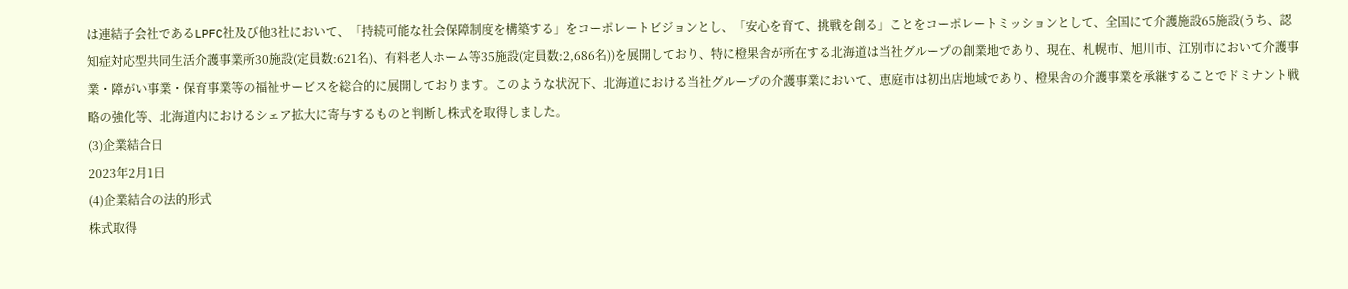は連結子会社であるLPFC社及び他3社において、「持続可能な社会保障制度を構築する」をコーポレートビジョンとし、「安心を育て、挑戦を創る」ことをコーポレートミッションとして、全国にて介護施設65施設(うち、認知症対応型共同生活介護事業所30施設(定員数:621名)、有料老人ホーム等35施設(定員数:2,686名))を展開しており、特に橙果舎が所在する北海道は当社グループの創業地であり、現在、札幌市、旭川市、江別市において介護事業・障がい事業・保育事業等の福祉サービスを総合的に展開しております。このような状況下、北海道における当社グループの介護事業において、恵庭市は初出店地域であり、橙果舎の介護事業を承継することでドミナント戦略の強化等、北海道内におけるシェア拡大に寄与するものと判断し株式を取得しました。
(3)企業結合日
2023年2月1日
(4)企業結合の法的形式
株式取得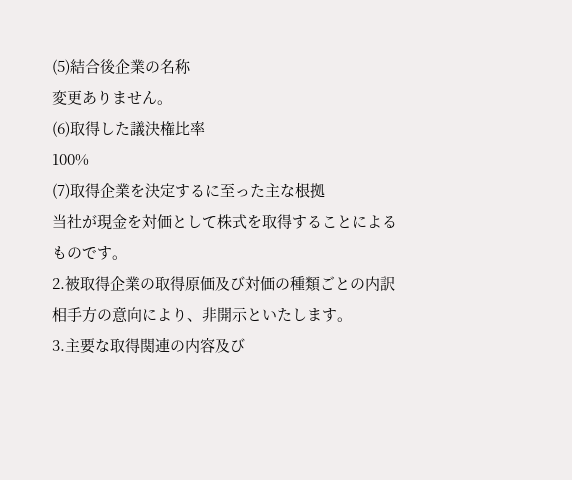(5)結合後企業の名称
変更ありません。
(6)取得した議決権比率
100%
(7)取得企業を決定するに至った主な根拠
当社が現金を対価として株式を取得することによるものです。
2.被取得企業の取得原価及び対価の種類ごとの内訳
相手方の意向により、非開示といたします。
3.主要な取得関連の内容及び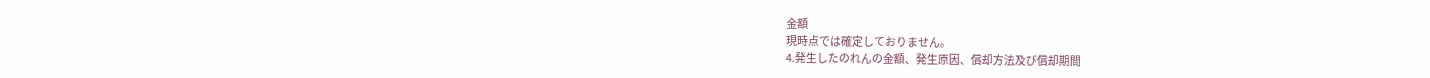金額
現時点では確定しておりません。
4.発生したのれんの金額、発生原因、償却方法及び償却期間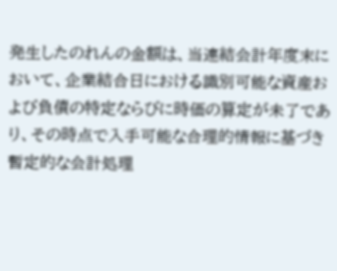発生したのれんの金額は、当連結会計年度末において、企業結合日における識別可能な資産および負債の特定ならびに時価の算定が未了であり、その時点で入手可能な合理的情報に基づき暫定的な会計処理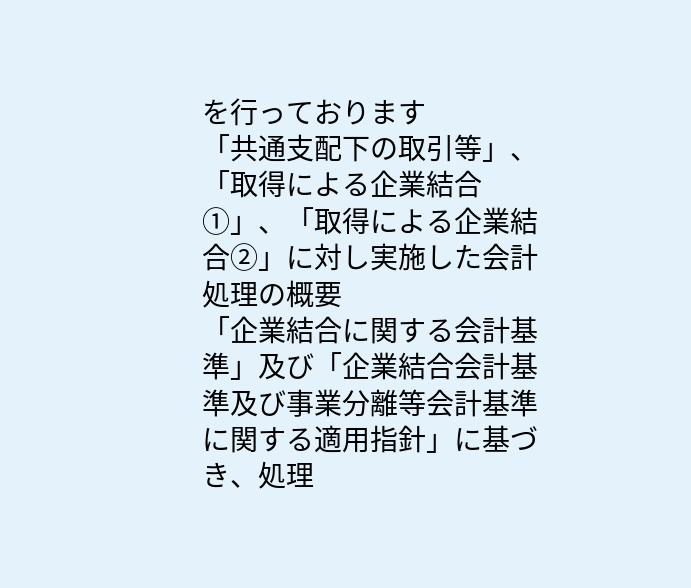を行っております
「共通支配下の取引等」、「取得による企業結合①」、「取得による企業結合②」に対し実施した会計処理の概要
「企業結合に関する会計基準」及び「企業結合会計基準及び事業分離等会計基準に関する適用指針」に基づき、処理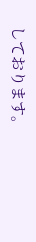しております。